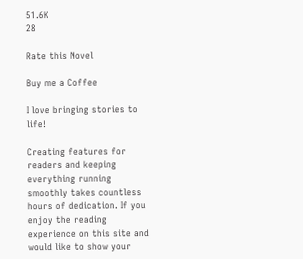51.6K
28

Rate this Novel

Buy me a Coffee

I love bringing stories to life!

Creating features for readers and keeping everything running smoothly takes countless hours of dedication. If you enjoy the reading experience on this site and would like to show your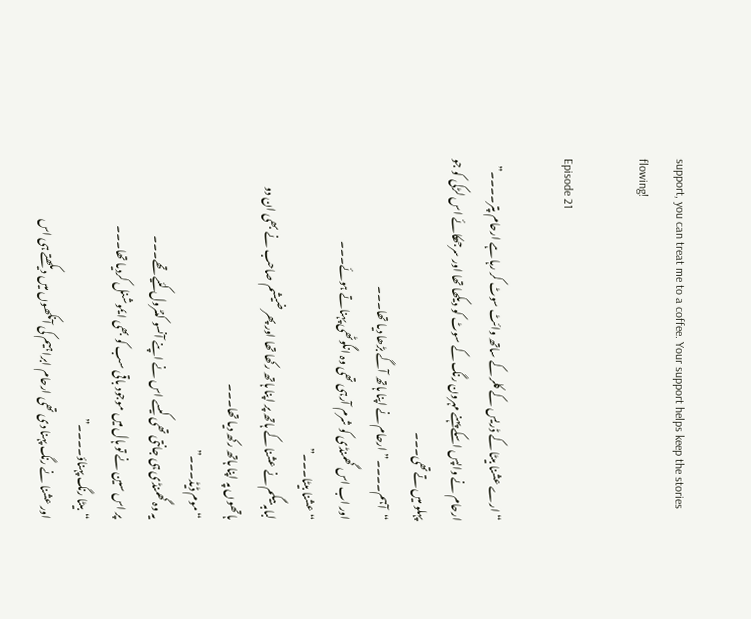support, you can treat me to a coffee. Your support helps keep the stories flowing!

Episode 21

“ارے عشنا بیٹا کے ڈریس کے کلر کے ساتھ وائٹ سوٹ کر رہا ہے ارحام پتر۔۔۔۔”
ارحام نے واپس اسکے پہنے مہرون رنگ کے سوٹ کو دیکھا تھا اور سرجھکائے اس لڑکی کو جو پہلو میں تےتھی۔۔۔
“آہم۔۔۔۔” ارحام نے اپنا ہاتھ آگے بڑھا دیا تھا۔۔۔
اور اب اس گھمنڈی کو شرم آرہی تھی وہ انگوٹھی پہناتے ہوئے۔۔۔
“عشنا بیٹا۔۔۔”
لبابہ بیگم نے عشنا کے ہاتھ پر اپنا ہاتھ رکھا تھا اور پھر ضیشم صاحب نے بھی ان دو ہاتھوں پہ اپنا ہاتھ رکھ دیا تھا۔۔۔
“موم ڈیڈ۔۔۔”
یہ وہ گھمنڈی ہی جانتی تھی کیسے اس نے اپنے آنسو کنٹرول کئیے تھے۔۔۔
پر اس سین نے تو ہال میں موجود باقی سب کو بھی ایموشنل کردیا تھا۔۔۔
“بیٹا رنگ پہناؤ۔۔۔۔”
اور عشنا نے رنگ پہنا دی تھی ارحام ابراہیم کی آنکھوں میں دیکھتے ہی اس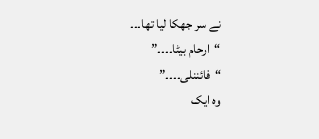نے سر جھکا لیا تھا۔۔۔
“ارحام بیٹا۔۔۔۔”
“فائننلی۔۔۔۔”
وہ ایک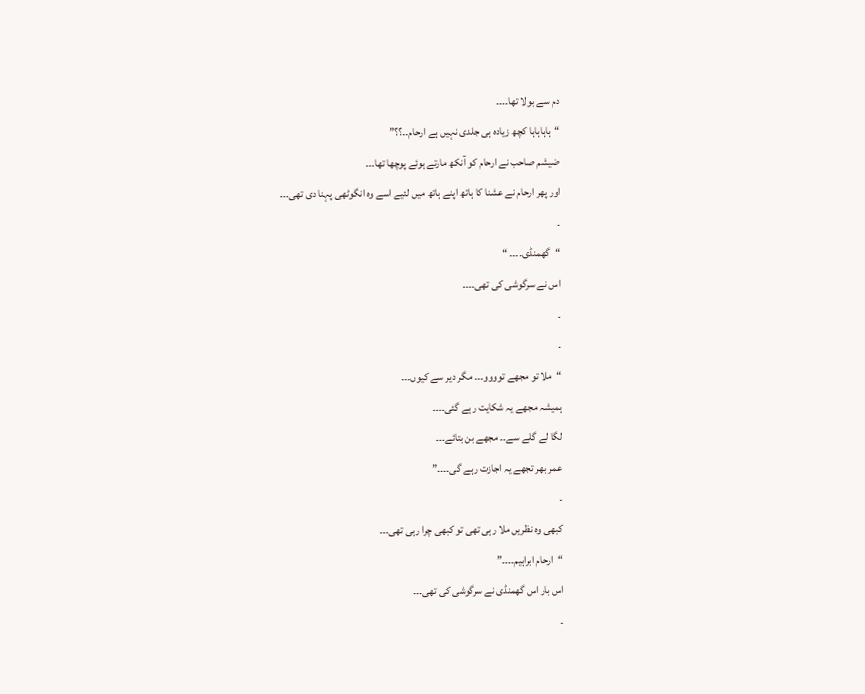دم سے بولا تھا۔۔۔۔
“ہاہاہاہا کچھ زیادہ ہی جلدی نہیں ہے ارحام۔۔؟؟”
ضیشم صاحب نے ارحام کو آنکھ مارتے ہوئے پوچھا تھا۔۔۔
اور پھر ارحام نے عشنا کا ہاتھ اپنے ہاتھ میں لئیے اسے وہ انگوٹھی پہنا دی تھی۔۔۔
۔
“گھمنڈی۔۔۔۔ “
اس نے سرگوشی کی تھی۔۔۔۔
۔
۔
“ملا تو مجھے توووو۔۔۔ مگر دیر سے کیوں۔۔۔
ہمیشہ مجھے یہ شکایت رہے گئی۔۔۔۔
لگا لے گلے سے۔۔ مجھے بن بتائے۔۔۔
عمر بھر تجھے یہ اجازت رہے گی۔۔۔۔”
۔
کبھی وہ نظریں ملا رہی تھی تو کبھی چرا رہی تھی۔۔۔
“ارحام ابراہیم۔۔۔۔”
اس بار اس گھمنڈی نے سرگوشی کی تھی۔۔۔
۔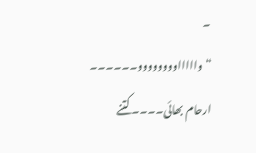۔
“واااااوووووووو۔۔۔۔۔۔ ارحام بھائی۔۔۔۔ کتنے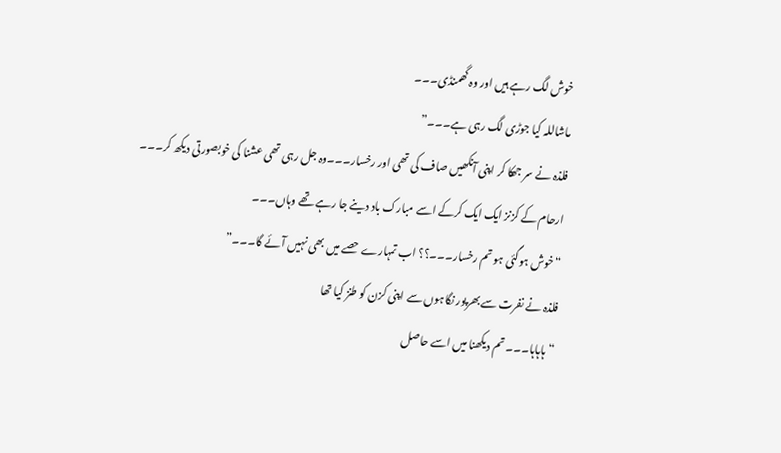خوش لگ رہے ہیں اور وہ گھمنڈی۔۔۔
ماشاللہ کیا جوڑی لگ رہی ہے۔۔۔”
فلذہ نے سر جھکا کر اپنی آنکھیں صاف کی تھی اور رخسار۔۔۔وہ جل رہی تھی عشنا کی خوبصورتی دیکھ کر۔۔۔
ارحام کے کزنز ایک ایک کرکے اسے مبارک باد دینے جا رہے تھے وہاں۔۔۔
“خوش ہوگئی ہو تم رخسار۔۔۔؟؟ اب تمہارے حصے میں بھی نہیں آئے گا۔۔۔”
فلذہ نے نفرت سے بھرپور نگاہوں سے اپنی کزن کو طنز کیا تھا
“ہاہاہا۔۔۔ تم دیکھنا میں اسے حاصل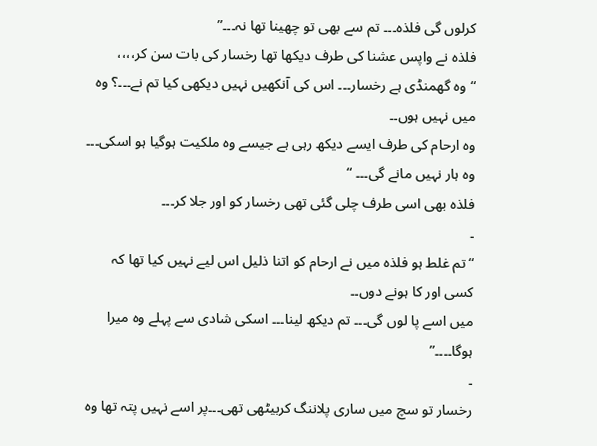کرلوں گی فلذہ۔۔۔ تم سے بھی تو چھینا تھا نہ۔۔۔”
فلذہ نے واپس عشنا کی طرف دیکھا تھا رخسار کی بات سن کر،،،،
“وہ گھمنڈی ہے رخسار۔۔۔ اس کی آنکھیں نہیں دیکھی کیا تم نے۔۔۔؟ وہ میں نہیں ہوں۔۔
وہ ارحام کی طرف ایسے دیکھ رہی ہے جیسے وہ ملکیت ہوگیا ہو اسکی۔۔۔
وہ ہار نہیں مانے گی۔۔۔ “
فلذہ بھی اسی طرف چلی گئی تھی رخسار کو اور جلا کر۔۔۔
۔
“تم غلط ہو فلذہ میں نے ارحام کو اتنا ذلیل اس لیے نہیں کیا تھا کہ کسی اور کا ہونے دوں۔۔
میں اسے پا لوں گی۔۔۔ تم دیکھ لینا۔۔۔ اسکی شادی سے پہلے وہ میرا ہوگا۔۔۔۔”
۔
رخسار تو سچ میں ساری پلاننگ کربیٹھی تھی۔۔۔پر اسے نہیں پتہ تھا وہ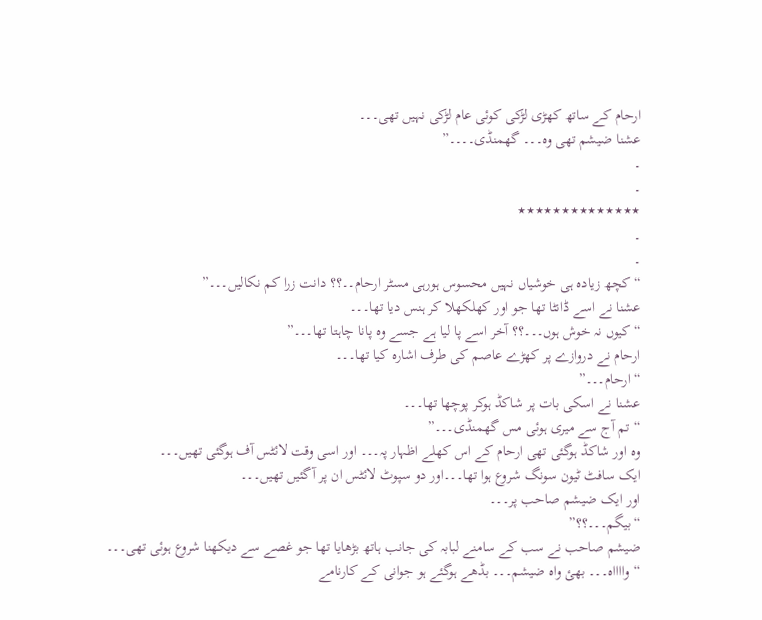ارحام کے ساتھ کھڑی لڑکی کوئی عام لڑکی نہیں تھی۔۔۔
عشنا ضیشم تھی وہ۔۔۔ گھمنڈی۔۔۔۔”
۔
۔
٭٭٭٭٭٭٭٭٭٭٭٭٭٭
۔
۔
“کچھ زیادہ ہی خوشیاں نہیں محسوس ہورہی مسٹر ارحام۔۔؟؟ دانت زرا کم نکالیں۔۔۔”
عشنا نے اسے ڈانٹا تھا جو اور کھلکھلا کر ہنس دیا تھا۔۔۔
“کیوں نہ خوش ہوں۔۔۔؟؟ آخر اسے پا لیا ہے جسے وہ پانا چاہتا تھا۔۔۔”
ارحام نے دروازے پر کھڑے عاصم کی طرف اشارہ کیا تھا۔۔۔
“ارحام۔۔۔”
عشنا نے اسکی بات پر شاکڈ ہوکر پوچھا تھا۔۔۔
“تم آج سے میری ہوئی مس گھمنڈی۔۔۔”
وہ اور شاکڈ ہوگئی تھی ارحام کے اس کھلے اظہار پہ۔۔۔ اور اسی وقت لائٹس آف ہوگئی تھیں۔۔۔
ایک سافٹ ٹیون سونگ شروع ہوا تھا۔۔۔اور دو سپوٹ لائٹس ان پر آگئیں تھیں۔۔۔
اور ایک ضیشم صاحب پر۔۔۔
“بیگم۔۔۔؟؟”
ضیشم صاحب نے سب کے سامنے لبابہ کی جانب ہاتھ بڑھایا تھا جو غصے سے دیکھنا شروع ہوئی تھی۔۔۔
“وااااہ۔۔۔ بھئ واہ ضیشم۔۔۔ بڈھے ہوگئے ہو جوانی کے کارنامے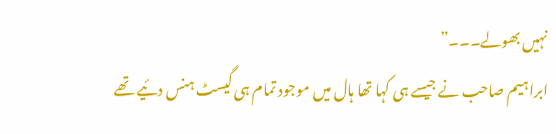نہیں بھولے۔۔۔”
ابراہیم صاحب نے جیسے ہی کہا تھا ہال میں موجود تمام ہی گیسٹ ہنس دئیے تھے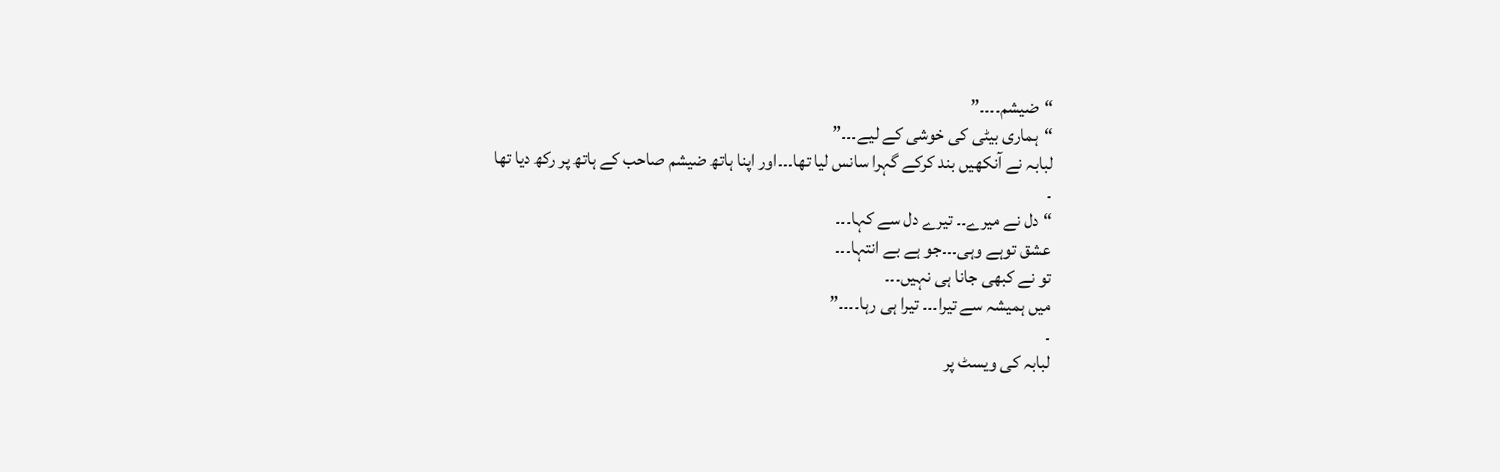“ضیشم۔۔۔۔”
“ہماری بیٹی کی خوشی کے لیے۔۔۔”
لبابہ نے آنکھیں بند کرکے گہرا سانس لیا تھا۔۔۔اور اپنا ہاتھ ضیشم صاحب کے ہاتھ پر رکھ دیا تھا
۔
“دل نے میرے۔۔ تیرے دل سے کہا۔۔۔
عشق توہے وہی۔۔۔جو ہے بے انتہا۔۔۔
تو نے کبھی جانا ہی نہیں۔۔۔
میں ہمیشہ سے تیرا۔۔۔ تیرا ہی رہا۔۔۔۔”
۔
لبابہ کی ویسٹ پر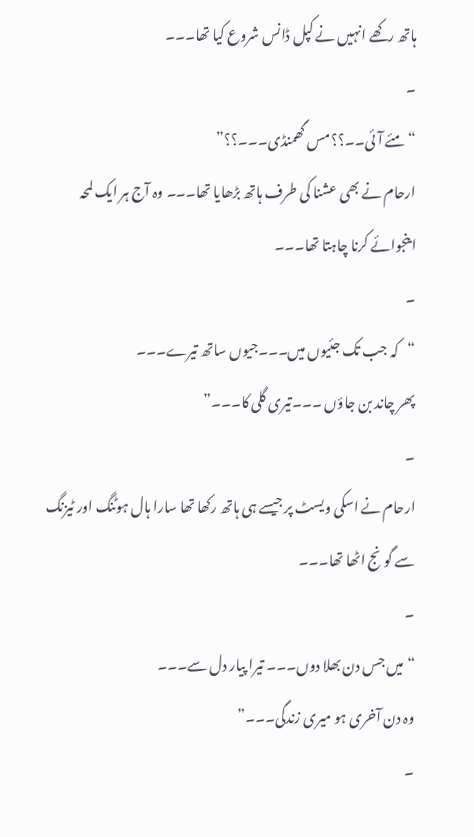ہاتھ رکھے انہیں نے کپل ڈانس شروع کیا تھا۔۔۔
۔
“مئے آئی۔۔؟؟ مس گھمنڈی۔۔۔؟؟”
ارحام نے بھی عشنا کی طرف ہاتھ بڑھایا تھا۔۔۔ وہ آج ہر ایک لمحہ اینجوائے کرنا چاہتا تھا۔۔۔
۔
“کہ جب تک جئیوں میں۔۔۔جیوں ساتھ تیرے۔۔۔
پھر چاند بن جاؤں ۔۔۔تیری گلی کا۔۔۔”
۔
ارحام نے اسکی ویسٹ پر جیسے ہی ہاتھ رکھا تھا سارا ہال ہوٹنگ اور ٹیزنگ سے گونج اٹھا تھا۔۔۔
۔
“میں جس دن بھلا دوں۔۔۔ تیرا پیار دل سے۔۔۔
وہ دن آخری ہو میری زندگی۔۔۔”
۔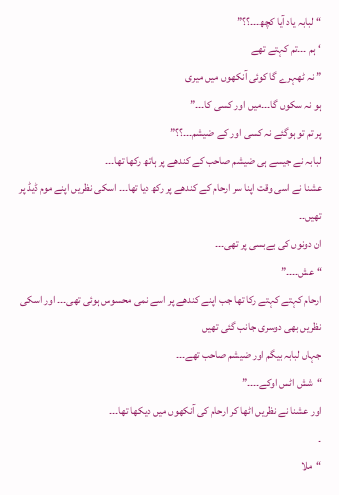“لبابہ یاد آیا کچھ۔۔۔؟؟”
‘ہم ۔۔۔تم کہتے تھے
” نہ ٹھہرے گا کوئی آنکھوں میں میری
ہو نہ سکوں گا۔۔۔میں اور کسی کا۔۔۔”
پر تم تو ہوگئے نہ کسی اور کے ضیشم۔۔۔؟؟”
لبابہ نے جیسے ہی ضیشم صاحب کے کندھے پر ہاتھ رکھا تھا۔۔۔
عشنا نے اسی وقت اپنا سر ارحام کے کندھے پر رکھ دیا تھا۔۔۔ اسکی نظریں اپنے موم ڈیڈ پر تھیں۔۔
ان دونوں کی بےبسی پر تھی۔۔۔
“عش۔۔۔۔”
ارحام کہتے کہتے رکا تھا جب اپنے کندھے پر اسے نمی محسوس ہوئی تھی۔۔۔ اور اسکی نظریں بھی دوسری جانب گئی تھیں
جہاں لبابہ بیگم اور ضیشم صاحب تھے۔۔۔
“شش اٹس اوکے۔۔۔۔”
اور عشنا نے نظریں اٹھا کر ارحام کی آنکھوں میں دیکھا تھا۔۔۔
۔
“ملا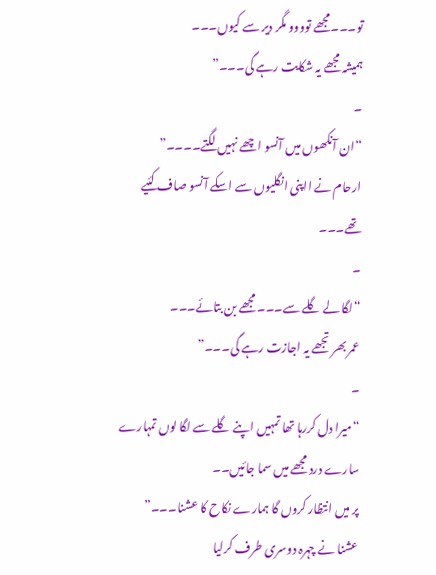تو۔۔۔مجھے توووو مگر دیر سے کیوں۔۔۔
ہمیشہ مجھے یہ شکایت رہے گی۔۔۔”
۔
“ان آنکھوں میں آنسو اچھے نہیں لگتے۔۔۔۔”
ارحام نے ااپنی انگلیوں سے اسکے آنسو صاف کئیے تھے۔۔۔
۔
“لگا لے گلے سے۔۔۔ مجھے بن بتائے۔۔۔
عمر بھر تجھے یہ اجازت رہے گی۔۔۔”
۔
“میرا دل کررہا تھا تمہیں اپنے گلے سے لگا لوں تمہارے سارے درد مجھے میں سما جائیں۔۔
پر میں انتظار کروں گا ہمارے نکاح کا عشنا۔۔۔”
عشنا نے چہرہ دوسری طرف کرلیا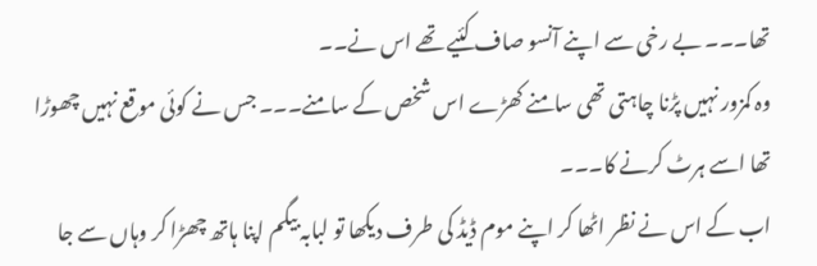تھا۔۔۔ بے رخی سے اپنے آنسو صاف کئیے تھے اس نے۔۔
وہ کمزور نہیں پڑنا چاہتی تھی سامنے کھڑے اس شخص کے سامنے۔۔۔ جس نے کوئی موقع نہیں چھوڑا تھا اسے ہرٹ کرنے کا۔۔۔
اب کے اس نے نظر اٹھا کر اپنے موم ڈیڈ کی طرف دیکھا تو لبابہ بیگم اپنا ہاتھ چھڑا کر وہاں سے جا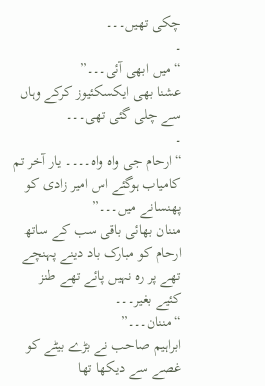چکی تھیں۔۔۔
۔
“میں ابھی آئی۔۔۔”
عشنا بھی ایکسکئیوز کرکے وہاں سے چلی گئی تھی۔۔۔
۔
“ارحام جی واہ واہ۔۔۔۔ یار آخر تم کامیاب ہوگئے اس امیر زادی کو پھنسانے میں۔۔۔”
مننان بھائی باقی سب کے ساتھ ارحام کو مبارک باد دینے پہنچے تھے پر رہ نہیں پائے تھے طنز کئیے بغیر۔۔۔
“مننان۔۔۔”
ابراہیم صاحب نے بڑے بیٹے کو غصے سے دیکھا تھا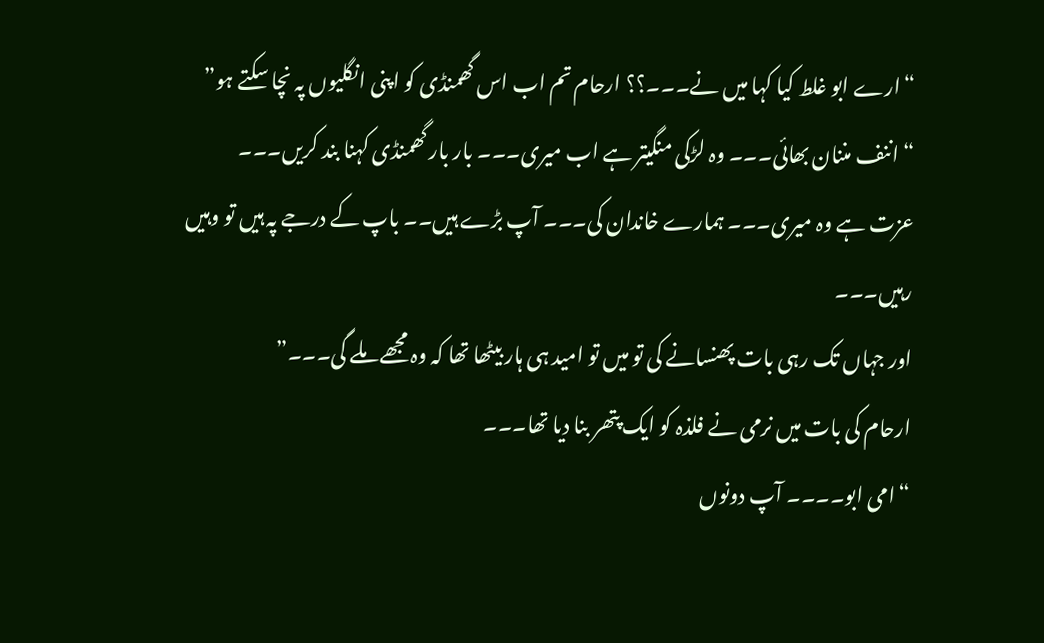“ارے ابو غلط کیا کہا میں نے۔۔۔؟؟ ارحام تم اب اس گھمنڈی کو اپنی انگلیوں پہ نچا سکتے ہو”
“اننف مننان بھائی۔۔۔ وہ لڑکی منگیتر ہے اب میری۔۔۔ بار بار گھمنڈی کہنا بند کریں۔۔۔
عزت ہے وہ میری۔۔۔ ہمارے خاندان کی۔۔۔ آپ بڑے ہیں۔۔ باپ کے درجے پہ ہیں تو وہیں رہیں۔۔۔
اور جہاں تک رہی بات پھنسانے کی تو میں تو امید ہی ہار بیٹھا تھا کہ وہ مجھے ملے گی۔۔۔”
ارحام کی بات میں نرمی نے فلذہ کو ایک پتھر بنا دیا تھا۔۔۔
“امی ابو۔۔۔۔ آپ دونوں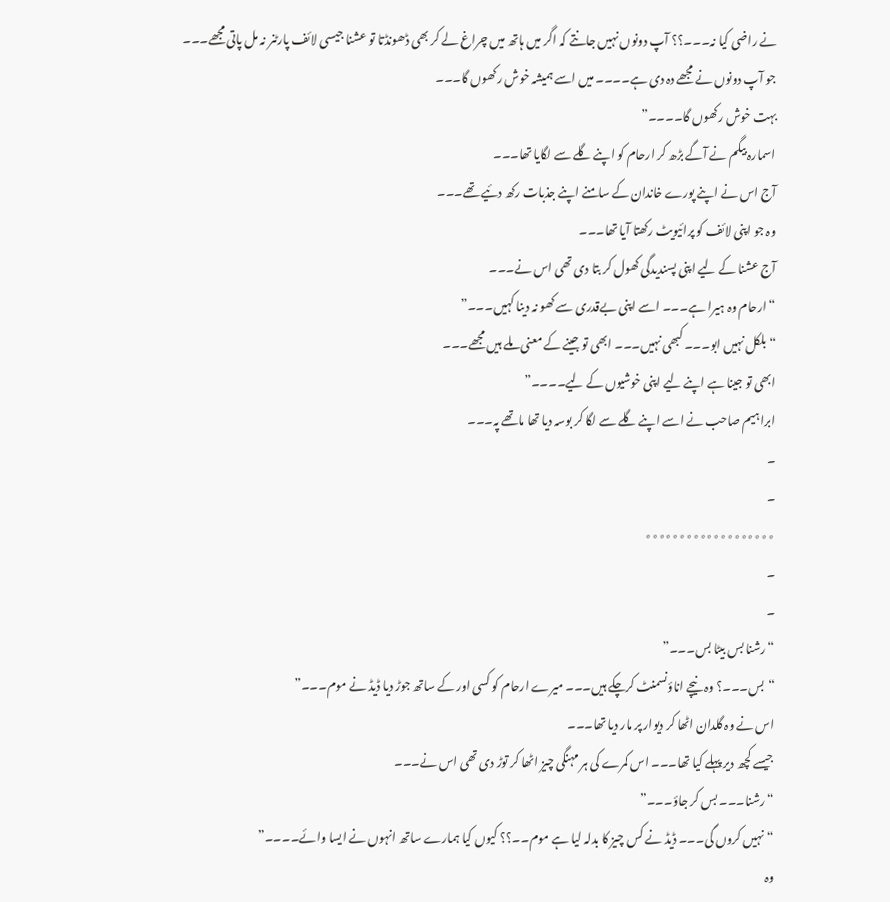نے راضی کیا نہ۔۔۔؟؟ آپ دونوں نہیں جانتے کہ اگر میں ہاتھ میں چراغ لے کر بھی ڈھونڈتا تو عشنا جیسی لائف پارٹنر نہ مل پاتی مجھے۔۔۔
جو آپ دونوں نے مجھے دہ دی ہے۔۔۔۔ میں اسے ہمیشہ خوش رکھوں گا۔۔۔
بہت خوش رکھوں گا۔۔۔۔”
اسمارہ بیگم نے آگے بڑھ کر ارحام کو اپنے گلے سے لگایا تھا۔۔۔
آج اس نے اپنے پورے خاندان کے سامنے اپنے جذبات رکھ دئیے تھے۔۔۔
وہ جو اپنی لائف کو پرائیویٹ رکھتا آیا تھا۔۔۔
آج عشنا کے لیے اپنی پسندیدگی کھول کر بتا دی تھی اس نے۔۔۔
“ارحام وہ ہیرا ہے۔۔۔ اسے اپنی بےقدری سے کھو نہ دینا کہیں۔۔۔”
“بلکل نہیں ابو۔۔۔ کبھی نہیں۔۔۔ ابھی تو جینے کے معنی ملے ہیں مجھے۔۔۔
ابھی تو جینا ہے اپنے لیے اپنی خوشیوں کے لیے۔۔۔۔”
ابراہیم صاحب نے اسے اپنے گلے سے لگا کر بوسہ دیا تھا ماتھے پہ۔۔۔
۔
۔
٭٭٭٭٭٭٭٭٭٭٭٭٭٭٭٭٭٭٭
۔
۔
“رشنا بس بیٹا بس۔۔۔”
“بس۔۔۔؟ وہ نیچے اناؤنسمنٹ کرچکے ہیں۔۔۔ میرے ارحام کو کسی اور کے ساتھ جوڑ دیا ڈیڈ نے موم۔۔۔”
اس نے وہ گلدان اٹھا کر دیوار پر مار دیا تھا۔۔۔
جیسے کچھ دیر پہلے کیا تھا۔۔۔ اس کمرے کی ہر مہنگی چیز اٹھا کر توڑ دی تھی اس نے۔۔۔
“رشنا۔۔۔ بس کر جاؤ۔۔۔”
“نہیں کروں گی۔۔۔ ڈیڈ نے کس چیز کا بدلہ لیا ہے موم۔۔؟؟ کیوں کیا ہمارے ساتھ انہوں نے ایسا وائے۔۔۔۔”
وہ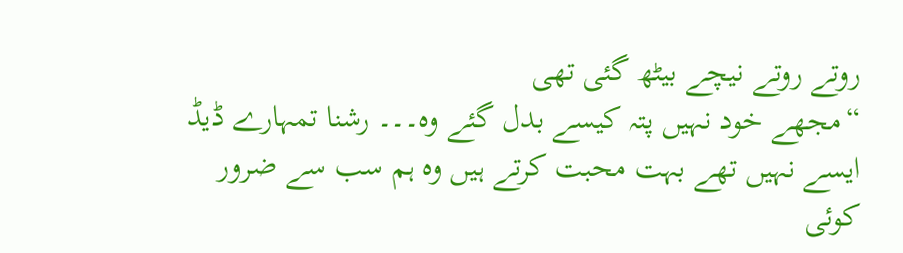روتے روتے نیچے بیٹھ گئی تھی
“مجھے خود نہیں پتہ کیسے بدل گئے وہ۔۔۔ رشنا تمہارے ڈیڈ ایسے نہیں تھے بہت محبت کرتے ہیں وہ ہم سب سے ضرور کوئی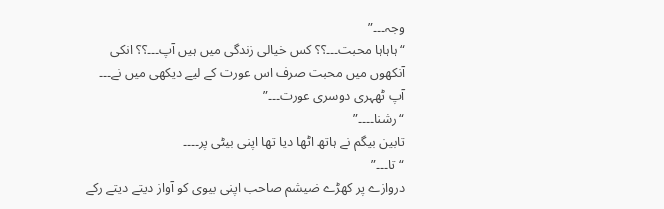وجہ۔۔۔”
“ہاہاہا محبت۔۔۔؟؟ کس خیالی زندگی میں ہیں آپ۔۔۔؟؟ انکی آنکھوں میں محبت صرف اس عورت کے لیے دیکھی میں نے۔۔۔
آپ ٹھہری دوسری عورت۔۔۔”
“رشنا۔۔۔۔”
تابین بیگم نے ہاتھ اٹھا دیا تھا اپنی بیٹی پر۔۔۔۔
“تا۔۔۔”
دروازے پر کھڑے ضیشم صاحب اپنی بیوی کو آواز دیتے دیتے رکے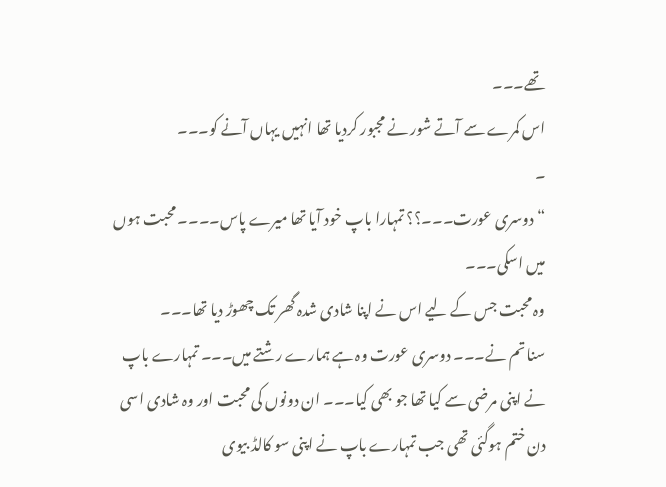تھے۔۔۔
اس کمرے سے آتے شور نے مجبور کردیا تھا انہیں یہاں آنے کو۔۔۔
۔
“دوسری عورت۔۔۔؟؟ تمہارا باپ خود آیا تھا میرے پاس۔۔۔۔ محبت ہوں میں اسکی۔۔۔
وہ محبت جس کے لیے اس نے اپنا شادی شدہ گھر تک چھوڑ دیا تھا۔۔۔
سنا تم نے۔۔۔ دوسری عورت وہ ہے ہمارے رشتے میں۔۔۔ تمہارے باپ نے اپنی مرضی سے کیا تھا جو بھی کیا۔۔۔ ان دونوں کی محبت اور وہ شادی اسی دن ختم ہوگئی تھی جب تمہارے باپ نے اپنی سو کالڈ بیوی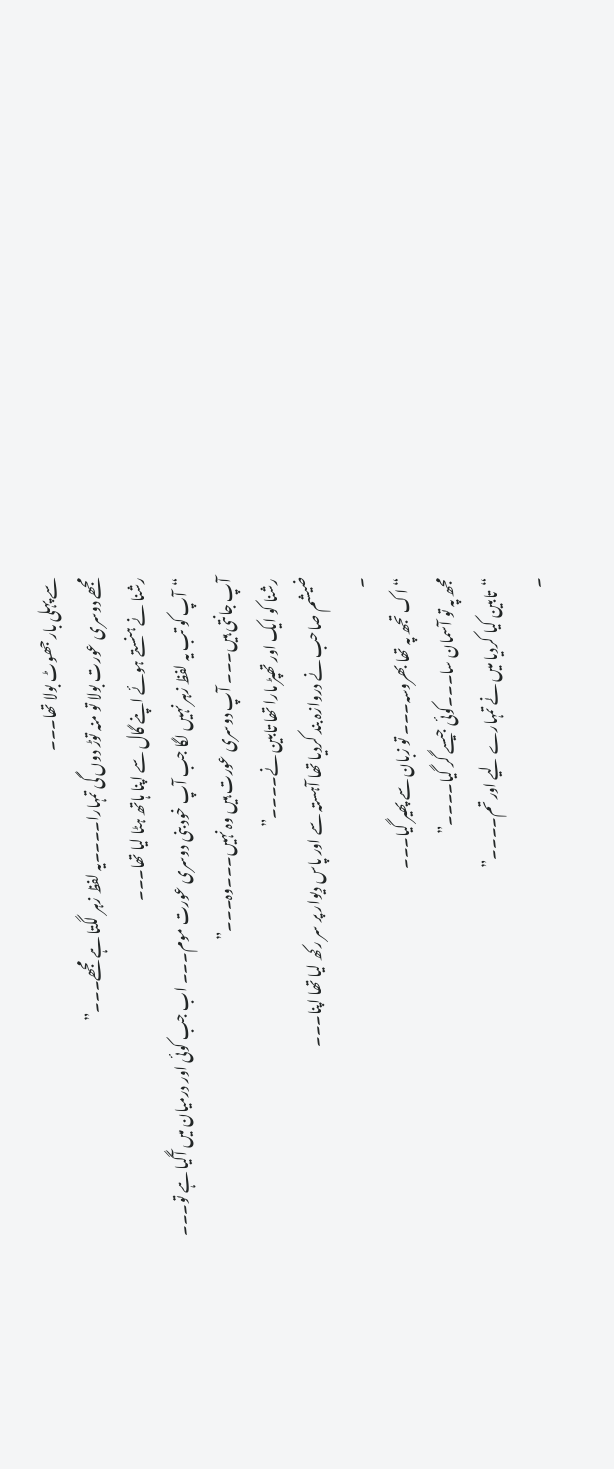سے پہلی بار جھوٹ بولا تھا۔۔۔
مجھے دوسری عورت بولا تو منہ توڑ دوں گی تمہارا۔۔۔۔یہ لفظ زہر لگتا ہے مجھے۔۔۔”
رشنا نے ہنستے ہوئے اپنے گال سے اپنا ہاتھ ہٹا لیا تھا۔۔۔
“آپ کو تب یہ لفظ زہر نہیں لگا جب آپ خود بنی دوسری عورت موم۔۔۔ اب جب کوئی اور درمیان میں آگیا ہے تو۔۔۔
آپ جانتی ہیں۔۔۔ آپ دوسری عورت ہیں وہ نہیں۔۔۔وہ۔۔۔”
رشنا کو ایک اور تھپڑ مارا تھا تابین نے۔۔۔۔”
ضیشم صاحب نے دروازہ بند کردیا تھا آہستہ سے اور پاس دیوار پر سر رکھ لیا تھا اپنا۔۔۔
۔
“اک تجھ پہ تھا بھروسہ۔۔۔ تو زبان سے پھیر گیا۔۔۔
مجھ پہ تو آسمان سا۔۔۔کوئی جیسے گر گیا۔۔۔۔”
“تابین کیا کردیا میں نے تمہارے لیے اور تم۔۔۔۔”
۔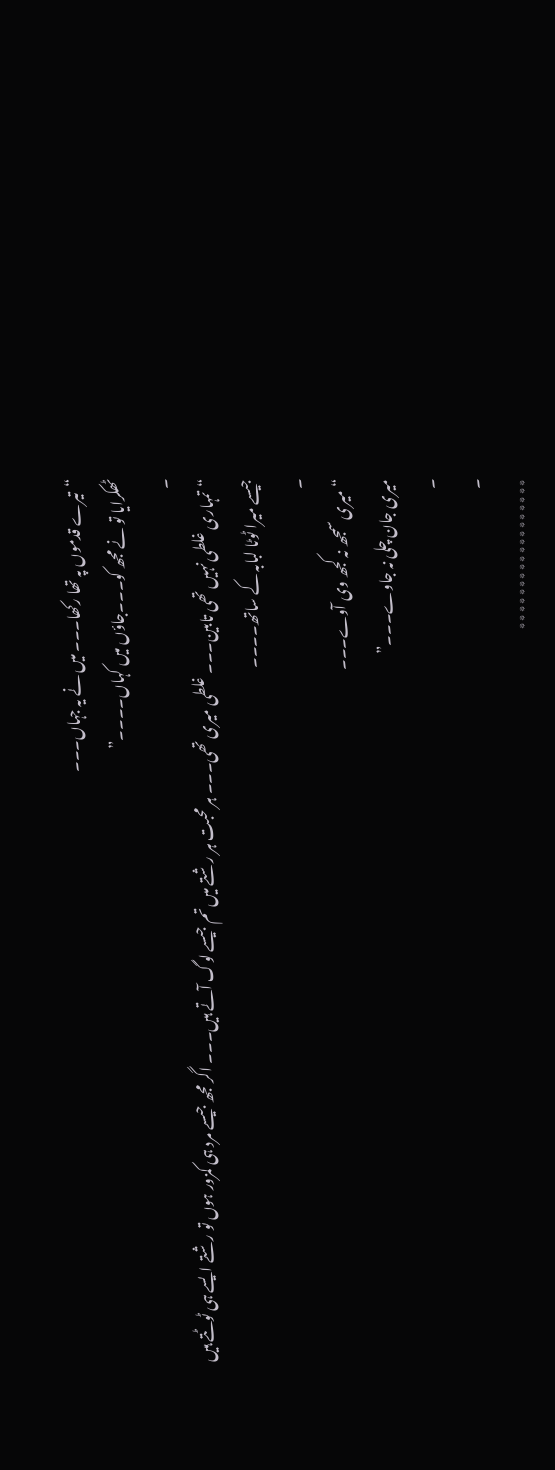“تیرے قدموں پہ تھا رکھا۔۔۔ میں نے یہ جہاں۔۔۔
ٹھکرایا تو نے مجھ کو۔۔۔جاؤں میں کہاں۔۔۔۔”
۔
“تمہاری غلطی نہیں تھی تابین۔۔۔ غلطی میری تھی۔۔۔ ہر محبت ہر رشتے میں تم جیسے لوگ آتے ہیں۔۔۔ اگر مجھ جیسے مرد ہی کمزور ہوں تو رشتے ایسے ہی ٹوٹتے ہیں جیسے میرا ٹوٹا لبابہ کے ساتھ۔۔۔۔
۔
“میری سمجھ نہ کجھ وی آوے۔۔۔
میری جان چلی نہ جاوے۔۔۔”
۔
۔
٭٭٭٭٭٭٭٭٭٭٭٭٭٭٭٭٭٭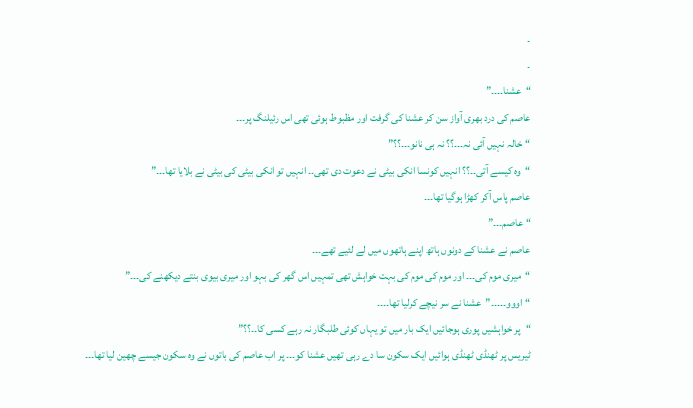۔
۔
“عشنا۔۔۔۔”
عاصم کی درد بھری آواز سن کر عشنا کی گرفت اور مظبوط ہوئی تھی اس رئیلنگ پر۔۔۔
“خالہ نہیں آئی نہ۔۔۔؟؟ نہ ہی نانو۔۔۔؟؟”
“وہ کیسے آتی۔۔؟؟ انہیں کونسا انکی بیٹی نے دعوت دی تھی۔۔ انہیں تو انکی بیٹی کی بیٹی نے بلایا تھا۔۔۔”
عاصم پاس آکر کھڑا ہوگیا تھا۔۔۔
“عاصم۔۔۔”
عاصم نے عشنا کے دونوں ہاتھ اپنے ہاتھوں میں لے لئیے تھے۔۔۔
“میری موم کی۔۔۔ اور موم کی موم کی بہت خواہش تھی تمہیں اس گھر کی بہو اور میری بیوی بنتے دیکھنے کی۔۔۔”
“اووو۔۔۔۔۔”عشنا نے سر نیچے کرلیا تھا۔۔۔۔
“پر خواہشیں پوری ہوجائیں ایک بار میں تو یہاں کوئی طلبگار نہ رہے کسی کا۔۔؟؟”
ٹیریس پر ٹھنڈی ٹھنڈی ہوائیں ایک سکون سا دے رہی تھیں عشنا کو۔۔۔ پر اب عاصم کی باتوں نے وہ سکون جیسے چھین لیا تھا۔۔۔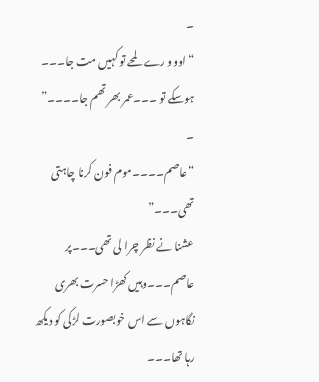۔
“اووو رے لمحے تو کہیں مت جا۔۔۔
ہوسکے تو ۔۔۔عمر بھر تھم جا۔۔۔۔”
۔
“عاصم۔۔۔۔موم فون کرنا چاہتی تھی۔۔۔”
عشنا نے نظر چرا لی تھی۔۔۔پر عاصم۔۔۔وہیں کھڑا حسرت بھری نگاہوں سے اس خوبصورت لڑکی کو دیکھ رہا تھا۔۔۔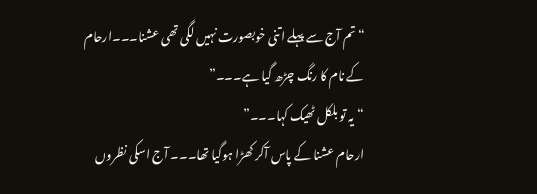“تم آج سے پہلے اتنی خوبصورت نہیں لگی تھی عشنا۔۔۔ارحام کے نام کا رنگ چڑھ گیا ہے۔۔۔”
“یہ تو بلکل ٹھیک کہا۔۔۔”
ارحام عشنا کے پاس آکر کھڑا ہوگیا تھا۔۔۔ آج اسکی نظروں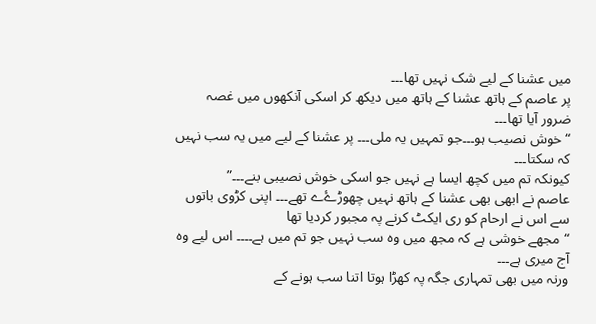میں عشنا کے لیے شک نہیں تھا۔۔۔
پر عاصم کے ہاتھ عشنا کے ہاتھ میں دیکھ کر اسکی آنکھوں میں غصہ ضرور آیا تھا۔۔۔
“خوش نصیب ہو۔۔۔جو تمہیں یہ ملی۔۔۔ پر عشنا کے لیے میں یہ سب نہیں کہ سکتا۔۔۔
کیونکہ تم میں کچھ ایسا ہے نہیں جو اسکی خوش نصیبی بنے۔۔۔”
عاصم نے ابھی بھی عشنا کے ہاتھ نہیں چھوڑۓے تھے۔۔۔ اپنی کڑوی باتوں سے اس نے ارحام کو ری ایکٹ کرنے پہ مجبور کردیا تھا
“مجھے خوشی ہے کہ مجھ میں وہ سب نہیں جو تم میں ہے۔۔۔۔ اس لیے وہ آج میری ہے۔۔۔
ورنہ میں بھی تمہاری جگہ پہ کھڑا ہوتا اتنا سب ہونے کے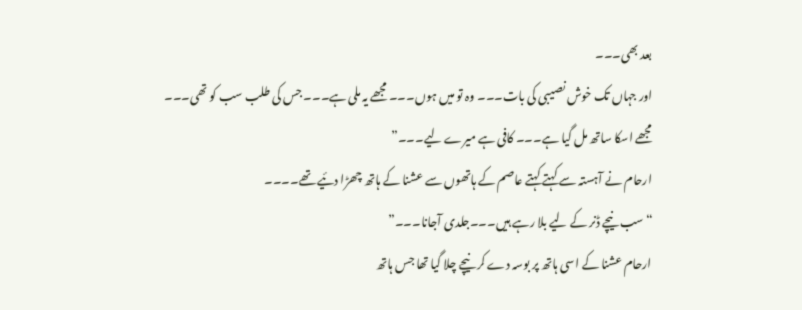بعد بھی۔۔۔
اور جہاں تک خوش نصیبی کی بات۔۔۔ وہ تو میں ہوں۔۔۔ مجھے یہ ملی ہے۔۔۔ جس کی طلب سب کو تھی۔۔۔
مجھے اسکا ساتھ مل گیا ہے۔۔۔ کافی ہے میرے لیے۔۔۔”
ارحام نے آہستہ سے کہتے کہتے عاصم کے ہاتھوں سے عشنا کے ہاتھ چھڑا دئیے تھے۔۔۔۔
“سب نیچے ڈنر کے لیے بلا رہے ہیں۔۔۔جلدی آجانا۔۔۔”
ارحام عشنا کے اسی ہاتھ پر بوسہ دے کر نیچے چلا گیا تھا جس ہاتھ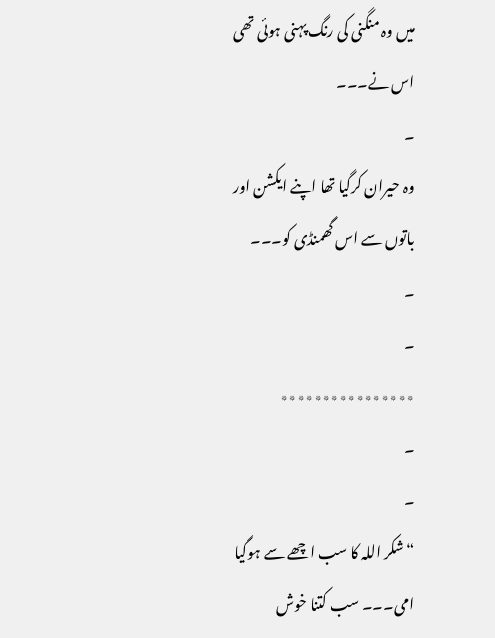میں وہ منگنی کی رنگ پہنی ہوئی تھی اس نے۔۔۔
۔
وہ حیران کرگیا تھا اپنے ایکشن اور باتوں سے اس گھمنڈی کو۔۔۔
۔
۔
٭٭٭٭٭٭٭٭٭٭٭٭٭٭٭٭
۔
۔
“شکر اللہ کا سب اچھے سے ہوگیا امی۔۔۔ سب کتنا خوش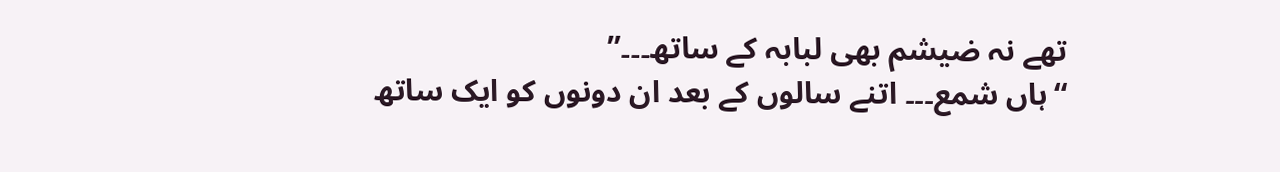تھے نہ ضیشم بھی لبابہ کے ساتھ۔۔۔”
“ہاں شمع۔۔۔ اتنے سالوں کے بعد ان دونوں کو ایک ساتھ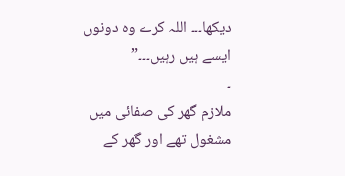دیکھا۔۔۔ اللہ کرے وہ دونوں ایسے ہیں رہیں۔۔۔”
۔
ملازم گھر کی صفائی میں مشغول تھے اور گھر کے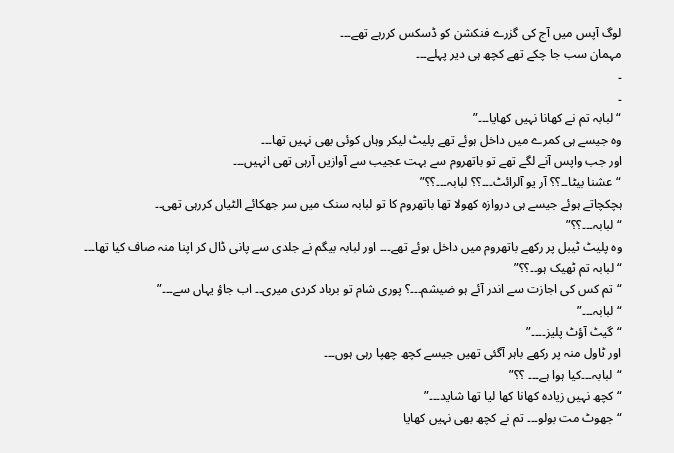لوگ آپس میں آج کی گزرے فنکشن کو ڈسکس کررہے تھے۔۔۔
مہمان سب جا چکے تھے کچھ ہی دیر پہلے۔۔۔
۔
۔
“لبابہ تم نے کھانا نہیں کھایا۔۔۔”
وہ جیسے ہی کمرے میں داخل ہوئے تھے پلیٹ لیکر وہاں کوئی بھی نہیں تھا۔۔۔
اور جب واپس آنے لگے تھے تو باتھروم سے بہت عجیب سے آوازیں آرہی تھی انہیں۔۔۔
“عشنا بیٹا۔۔؟؟ آر یو آلرائٹ۔۔۔؟؟ لبابہ۔۔۔؟؟”
ہچکچاتے ہوئے جیسے ہی دروازہ کھولا تھا باتھروم کا تو لبابہ سنک میں سر جھکائے الٹیاں کررہی تھی۔۔
“لبابہ۔۔۔؟؟”
وہ پلیٹ ٹیبل پر رکھے باتھروم میں داخل ہوئے تھے۔۔۔ اور لبابہ بیگم نے جلدی سے پانی ڈال کر اپنا منہ صاف کیا تھا۔۔۔
“لبابہ تم ٹھیک ہو۔۔؟؟”
“تم کس کی اجازت سے اندر آئے ہو ضیشم۔۔۔؟ پوری شام تو برباد کردی میری۔۔ اب جاؤ یہاں سے۔۔۔”
“لبابہ۔۔۔”
“گیٹ آؤٹ پلیز۔۔۔۔”
اور ٹاول منہ پر رکھے باہر آگئی تھیں جیسے کچھ چھپا رہی ہوں۔۔۔
“لبابہ۔۔۔کیا ہوا ہے۔۔۔ ؟؟”
“کچھ نہیں زیادہ کھانا کھا لیا تھا شاید۔۔۔”
“جھوٹ مت بولو۔۔۔ تم نے کچھ بھی نہیں کھایا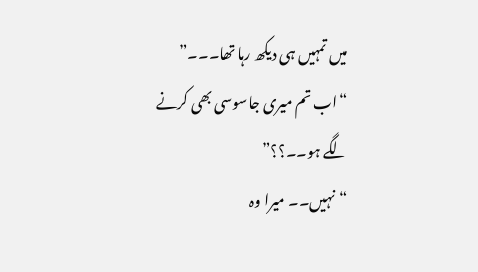میں تمہیں ہی دیکھ رہا تھا۔۔۔”
“اب تم میری جاسوسی بھی کرنے لگے ہو۔۔؟؟”
“نہیں۔۔ میرا وہ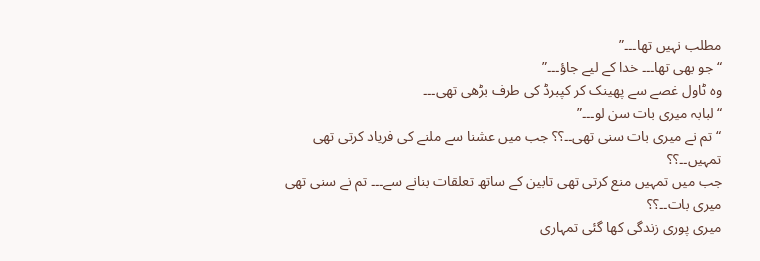مطلب نہیں تھا۔۔۔”
“جو بھی تھا۔۔۔ خدا کے لیے جاؤ۔۔۔”
وہ ٹاول غصے سے پھینک کر کپبرڈ کی طرف بڑھی تھی۔۔۔
“لبابہ میری بات سن لو۔۔۔”
“تم نے میری بات سنی تھی۔۔؟؟ جب میں عشنا سے ملنے کی فریاد کرتی تھی تمہیں۔۔؟؟
جب میں تمہیں منع کرتی تھی تابین کے ساتھ تعلقات بنانے سے۔۔۔ تم نے سنی تھی میری بات۔۔؟؟
میری پوری زندگی کھا گئی تمہاری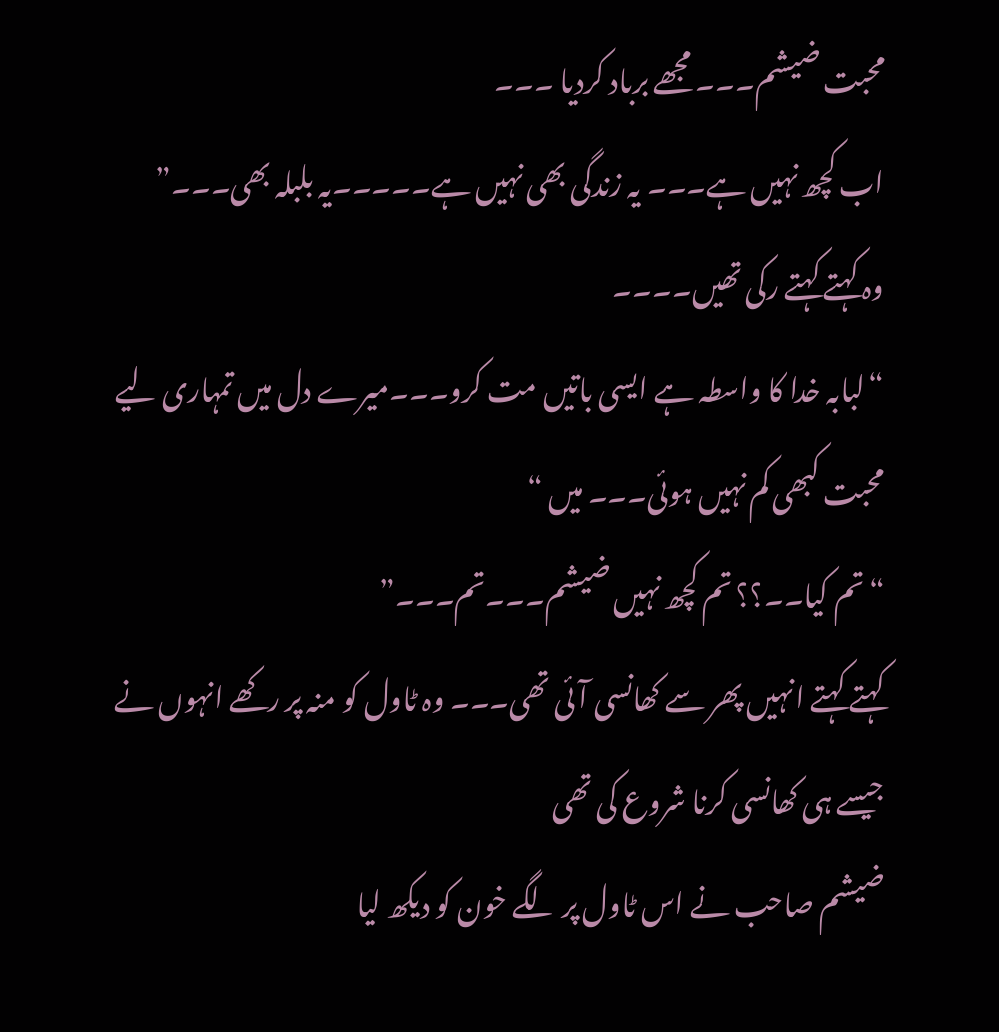محبت ضیشم۔۔۔ مجھے برباد کردیا ۔۔۔
اب کچھ نہیں ہے۔۔۔ یہ زندگی بھی نہیں ہے۔۔۔۔۔یہ بلبلہ بھی۔۔۔”
وہ کہتے کہتے رکی تھیں۔۔۔۔
“لبابہ خدا کا واسطہ ہے ایسی باتیں مت کرو۔۔۔میرے دل میں تمہاری لیے محبت کبھی کم نہیں ہوئی۔۔۔ میں “
“تم کیا۔۔؟؟ تم کچھ نہیں ضیشم۔۔۔تم۔۔۔”
کہتے کہتے انہیں پھر سے کھانسی آئی تھی۔۔۔ وہ ٹاول کو منہ پر رکھے انہوں نے جیسے ہی کھانسی کرنا شروع کی تھی
ضیشم صاحب نے اس ٹاول پر لگے خون کو دیکھ لیا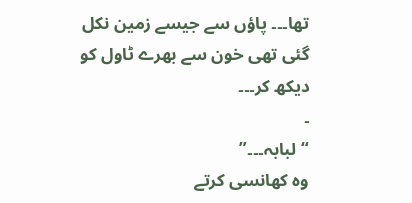تھا۔۔۔ پاؤں سے جیسے زمین نکل گئی تھی خون سے بھرے ٹاول کو دیکھ کر۔۔۔
۔
“لبابہ۔۔۔”
وہ کھانسی کرتے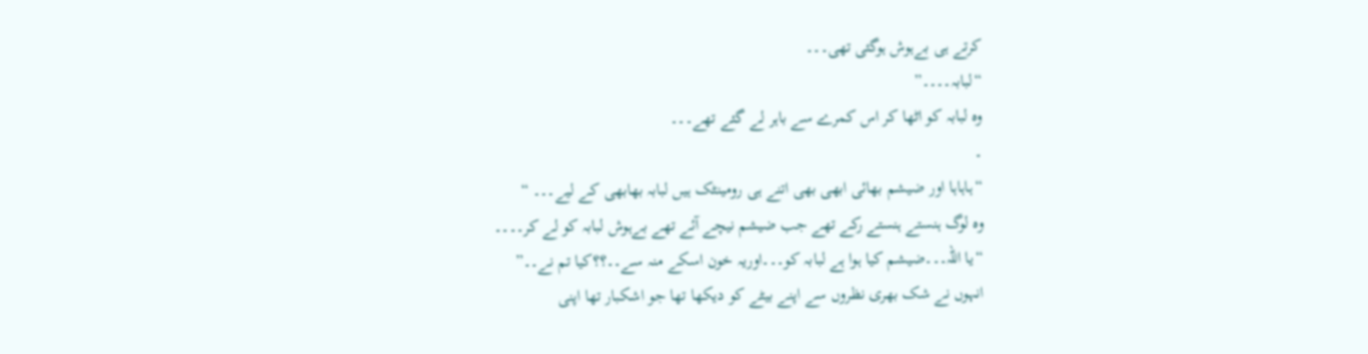کرتے ہی بےہوش ہوگئی تھی۔۔۔
“لبابہ۔۔۔۔”
وہ لبابہ کو اٹھا کر اس کمرے سے باہر لے گئے تھے۔۔۔
۔
“ہاہاہا اور ضیشم بھائی ابھی بھی اتنے ہی رومینٹک ہیں لبابہ بھابھی کے لیے۔۔۔ “
وہ لوگ ہنستے ہنستے رکے تھے جب ضیشم نیچے آئے تھے بےہوش لبابہ کو لے کر۔۔۔۔
“یا اللہ۔۔۔ضیشم کیا ہوا ہے لبابہ کو۔۔۔اوریہ خون اسکے منہ سے۔۔؟؟کیا تم نے۔۔”
انہوں نے شک بھری نظروں سے اپنے بیٹے کو دیکھا تھا جو اشکبار تھا اپنی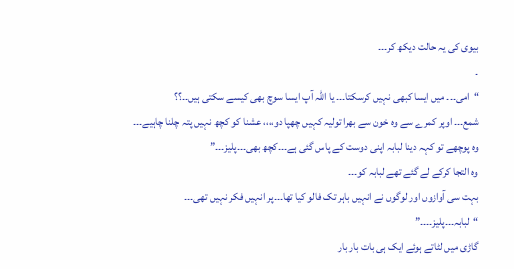بیوی کی یہ حالت دیکھ کر۔۔۔
۔
“امی۔۔۔ میں ایسا کبھی نہیں کرسکتا۔۔۔ یا اللہ آپ ایسا سوچ بھی کیسے سکتی ہیں۔۔؟؟
شمع۔۔۔ اوپر کمرے سے وہ خون سے بھرا تولیہ کہیں چھپا دو،،،، عشنا کو کچھ نہیں پتہ چلنا چاہیے۔۔۔
وہ پوچھے تو کہہ دینا لبابہ اپنی دوست کے پاس گئی ہے۔۔۔کچھ بھی۔۔۔پلیز۔۔۔”
وہ التجا کرکے لے گئے تھے لبابہ کو۔۔۔
بہت سی آوازوں اور لوگوں نے انہیں باہر تک فالو کیا تھا۔۔۔پر انہیں فکر نہیں تھی۔۔۔
“لبابہ۔۔۔پلیز۔۔۔۔”
گاڑی میں لٹاتے ہوئے ایک ہی بات بار بار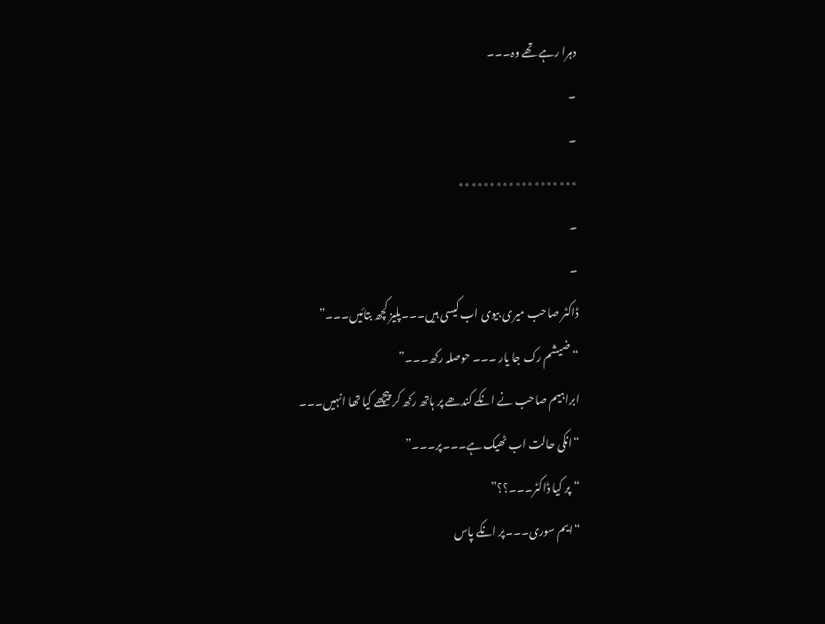دہرا رہے تھے وہ۔۔۔
۔
۔
٭٭٭٭٭٭٭٭٭٭٭٭٭٭٭٭٭٭٭
۔
۔
ڈاکٹر صاحب میری بیوی اب کیسی ہیں۔۔۔پلیز کچھ بتائیں۔۔۔”
“ضیشم رک جا یار ۔۔۔ حوصلہ رکھ۔۔۔”
ابراہیم صاحب نے انکے کندھے پر ہاتھ رکھ کر پیچھے کیا تھا انہیں۔۔۔
“انکی حالت اب ٹھیک ہے۔۔۔پر۔۔۔”
“پر کیا ڈاکٹر۔۔۔؟؟”
“ایم سوری۔۔۔پر انکے پاس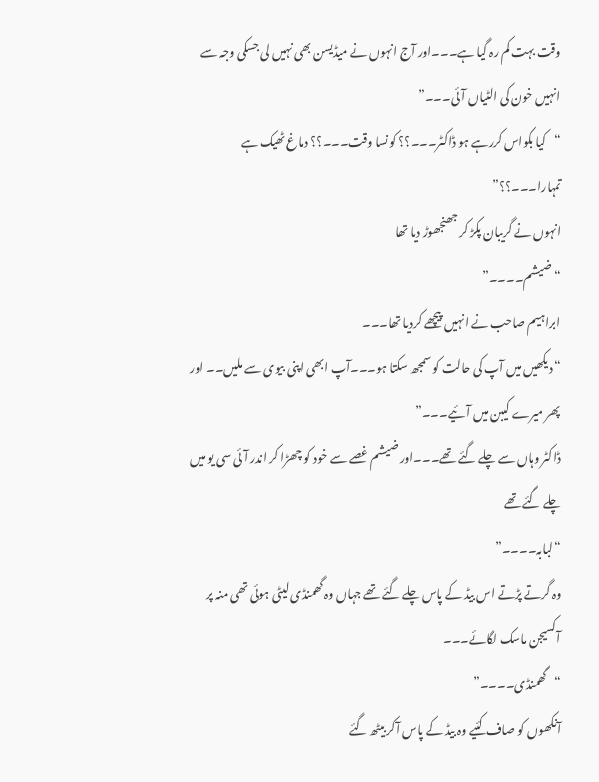وقت بہت کم رہ گیا ہے۔۔۔اور آج انہوں نے میڈیسن بھی نہیں لی جسکی وجہ سے انہیں خون کی الٹیاں آئی۔۔۔”
“کیا بکواس کررہے ہو ڈاکٹر۔۔۔؟؟ کونسا وقت۔۔۔؟؟ دماغ ٹھیک ہے تمہارا۔۔۔؟؟”
انہوں نے گریبان پکڑ کر جھنجھوڑ دیا تھا
“ضیشم۔۔۔۔”
ابراہیم صاحب نے انہیں پیچھے کردیا تھا۔۔۔
“دیکھیں میں آپ کی حالت کو سمجھ سکتا ہو۔۔۔آپ ابھی اپنی بیوی سے ملیں۔۔ اور پھر میرے کیبن میں آئیے۔۔۔”
ڈاکٹر وہاں سے چلے گئے تھے۔۔۔اور ضیشم غصے سے خود کو چھڑا کر اندر آئی سی یو میں چلے گئے تھے
“لبابہ۔۔۔۔”
وہ گرتے پڑتے اس بیڈ کے پاس چلے گئے تھے جہاں وہ گھمنڈی لیٹی ہوئی تھی منہ پر آکسیجن ماسک لگائے۔۔۔
“گھمنڈی۔۔۔۔”
آنکھوں کو صاف کئیے وہ بیڈ کے پاس آکر بیٹھ گئے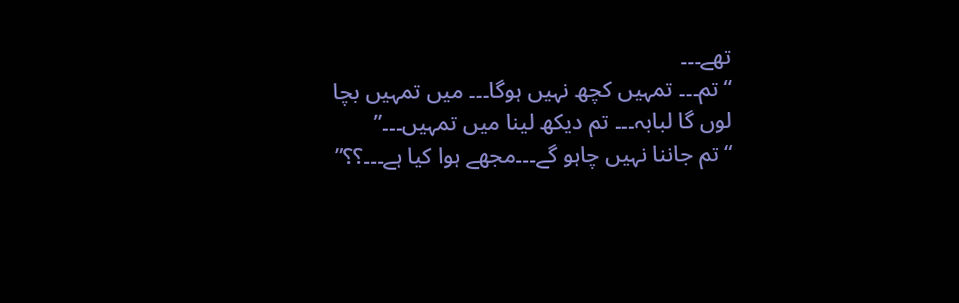تھے۔۔۔
“تم۔۔۔ تمہیں کچھ نہیں ہوگا۔۔۔ میں تمہیں بچا لوں گا لبابہ۔۔۔ تم دیکھ لینا میں تمہیں۔۔۔”
“تم جاننا نہیں چاہو گے۔۔۔مجھے ہوا کیا ہے۔۔۔؟؟”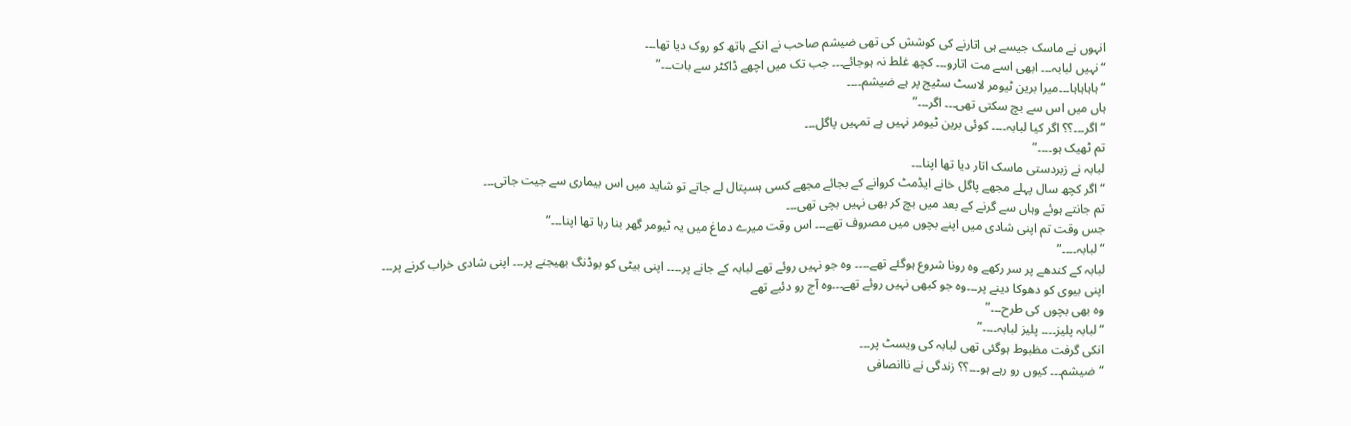انہوں نے ماسک جیسے ہی اتارنے کی کوشش کی تھی ضیشم صاحب نے انکے ہاتھ کو روک دیا تھا۔۔۔
“نہیں لبابہ۔۔۔ ابھی اسے مت اتارو۔۔۔ کچھ غلط نہ ہوجائے۔۔۔ جب تک میں اچھے ڈاکٹر سے بات۔۔۔”
“ہاہاہاہا۔۔۔میرا برین ٹیومر لاسٹ سٹیج پر ہے ضیشم۔۔۔۔
ہاں میں اس سے بچ سکتی تھی۔۔۔ اگر۔۔۔”
“اگر۔۔۔؟؟ اگر کیا لبابہ۔۔۔۔ کوئی برین ٹیومر نہیں ہے تمہیں پاگل۔۔۔
تم ٹھیک ہو۔۔۔۔”
لبابہ نے زبردستی ماسک اتار دیا تھا اپنا۔۔۔
“اگر کچھ سال پہلے مجھے پاگل خانے ایڈمٹ کروانے کے بجائے مجھے کسی ہسپتال لے جاتے تو شاید میں اس بیماری سے جیت جاتی۔۔۔
تم جانتے ہوئے وہاں سے گرنے کے بعد میں بچ کر بھی نہیں بچی تھی۔۔۔
جس وقت تم اپنی شادی میں اپنے بچوں میں مصروف تھے۔۔۔ اس وقت میرے دماغ میں یہ ٹیومر گھر بنا رہا تھا اپنا۔۔۔”
“لبابہ۔۔۔۔”
لبابہ کے کندھے پر سر رکھے وہ رونا شروع ہوگئے تھے۔۔۔۔ وہ جو نہیں روئے تھے لبابہ کے جانے پر۔۔۔۔ اپنی بیٹی کو بوڈنگ بھیجنے پر۔۔۔ اپنی شادی خراب کرنے پر۔۔۔
اپنی بیوی کو دھوکا دینے پر۔۔۔وہ جو کبھی نہیں روئے تھے۔۔۔وہ آج رو دئیے تھے
وہ بھی بچوں کی طرح۔۔۔”
“لبابہ پلیز۔۔۔۔ پلیز لبابہ۔۔۔۔”
انکی گرفت مظبوط ہوگئی تھی لبابہ کی ویسٹ پر۔۔۔
“ضیشم۔۔۔ کیوں رو رہے ہو۔۔۔؟؟ زندگی نے ناانصافی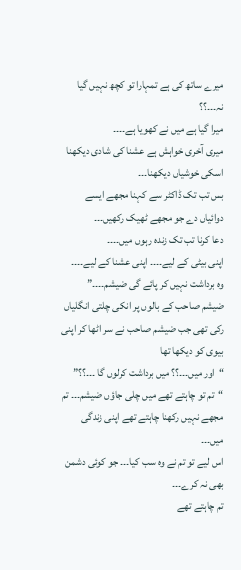میرے ساتھ کی ہے تمہارا تو کچھ نہیں گیا نہ۔۔۔؟؟
میرا گیا ہے میں نے کھویا ہے۔۔۔۔
میری آخری خواہش ہے عشنا کی شادی دیکھنا اسکی خوشیاں دیکھنا۔۔۔
بس تب تک ڈاکٹر سے کہنا مجھے ایسے دوائیاں دے جو مجھے ٹھیک رکھیں۔۔۔
دعا کرنا تب تک زندہ رہوں میں۔۔۔۔
اپنی بیٹی کے لیے۔۔۔۔ اپنی عشنا کے لیے۔۔۔۔
وہ برداشت نہیں کر پائے گی ضیشم۔۔۔۔”
ضیشم صاحب کے بالوں پر انکی چلتی انگلیاں رکی تھی جب ضیشم صاحب نے سر اٹھا کر اپنی بیوی کو دیکھا تھا
“اور میں۔۔۔؟؟ میں برداشت کرلوں گا ۔۔۔؟؟”
“تم تو چاہتے تھے میں چلی جاؤں ضیشم۔۔۔ تم مجھے نہیں رکھنا چاہتے تھے اپنی زندگی میں۔۔۔
اس لیے تو تم نے وہ سب کیا۔۔۔ جو کوئی دشمن بھی نہ کرے۔۔۔
تم چاہتے تھے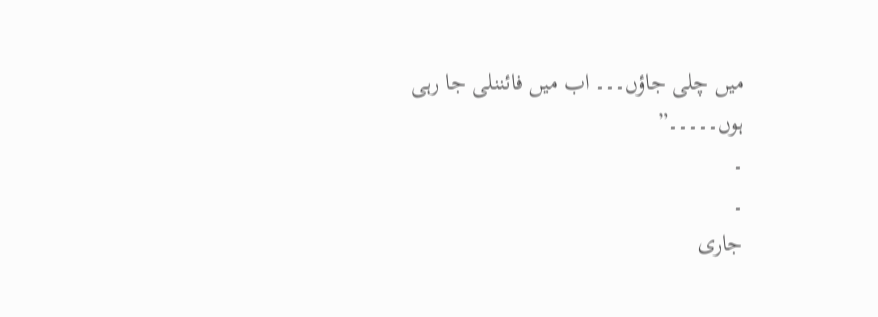میں چلی جاؤں۔۔۔ اب میں فائننلی جا رہی ہوں۔۔۔۔۔”
۔
۔
جاری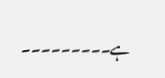ہے۔۔۔۔۔۔۔۔۔